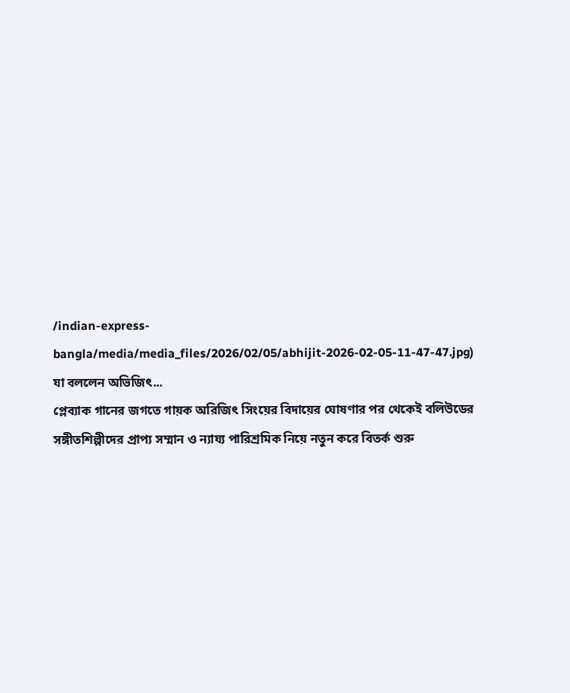/indian-express-bangla/media/media_files/2026/02/05/abhijit-2026-02-05-11-47-47.jpg)
যা বললেন অভিজিৎ...
প্লেব্যাক গানের জগতে গায়ক অরিজিৎ সিংয়ের বিদায়ের ঘোষণার পর থেকেই বলিউডের সঙ্গীতশিল্পীদের প্রাপ্য সম্মান ও ন্যায্য পারিশ্রমিক নিয়ে নতুন করে বিতর্ক শুরু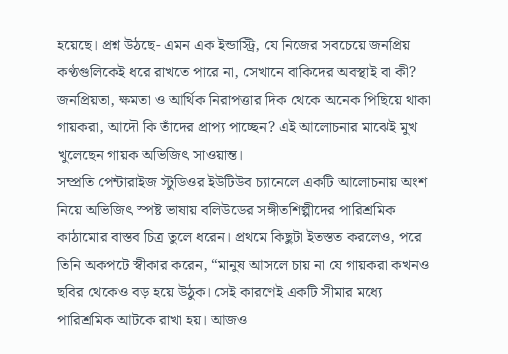হয়েছে। প্রশ্ন উঠছে- এমন এক ইন্ডাস্ট্রি, যে নিজের সবচেয়ে জনপ্রিয় কণ্ঠগুলিকেই ধরে রাখতে পারে না, সেখানে বাকিদের অবস্থাই বা কী? জনপ্রিয়তা, ক্ষমতা ও আর্থিক নিরাপত্তার দিক থেকে অনেক পিছিয়ে থাকা গায়করা, আদৌ কি তাঁদের প্রাপ্য পাচ্ছেন? এই আলোচনার মাঝেই মুখ খুলেছেন গায়ক অভিজিৎ সাওয়ান্ত।
সম্প্রতি পেন্টারাইজ স্টুডিওর ইউটিউব চ্যানেলে একটি আলোচনায় অংশ নিয়ে অভিজিৎ স্পষ্ট ভাষায় বলিউডের সঙ্গীতশিল্পীদের পারিশ্রমিক কাঠামোর বাস্তব চিত্র তুলে ধরেন। প্রথমে কিছুটা ইতস্তত করলেও, পরে তিনি অকপটে স্বীকার করেন, “মানুষ আসলে চায় না যে গায়করা কখনও ছবির থেকেও বড় হয়ে উঠুক। সেই কারণেই একটি সীমার মধ্যে পারিশ্রমিক আটকে রাখা হয়। আজও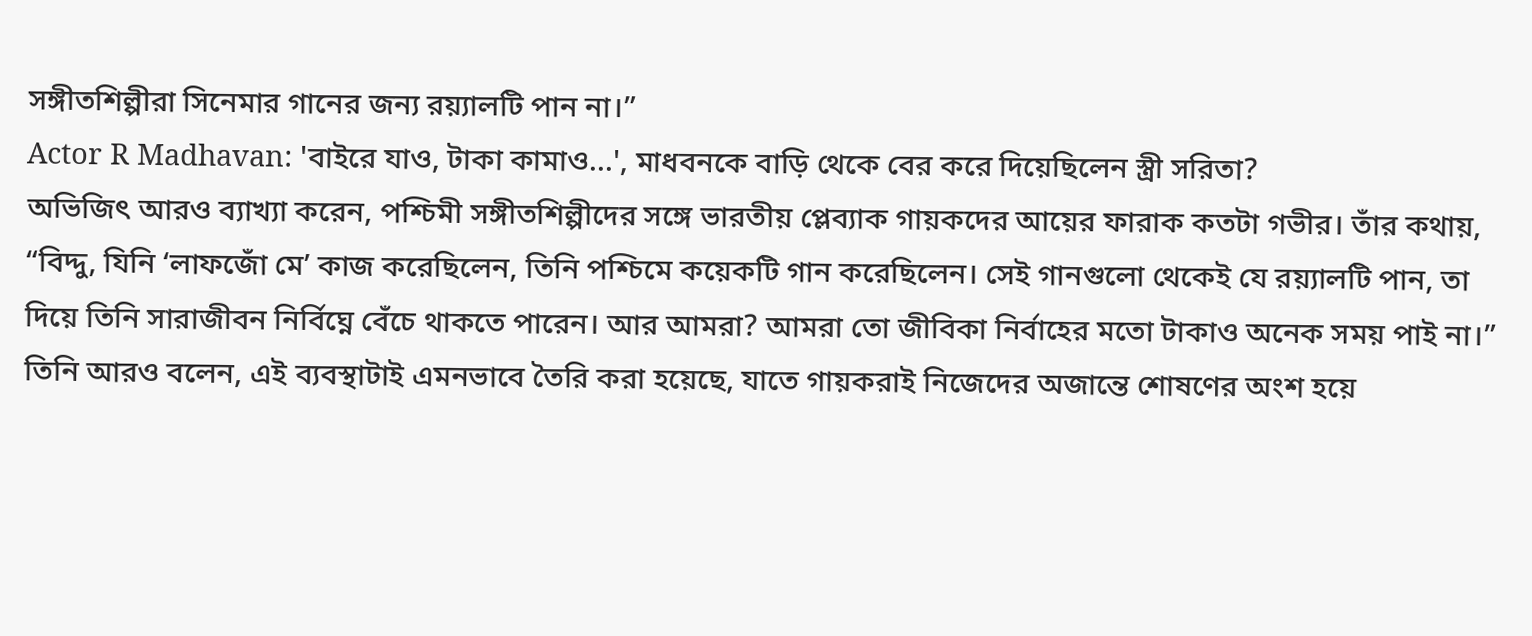সঙ্গীতশিল্পীরা সিনেমার গানের জন্য রয়্যালটি পান না।”
Actor R Madhavan: 'বাইরে যাও, টাকা কামাও...', মাধবনকে বাড়ি থেকে বের করে দিয়েছিলেন স্ত্রী সরিতা?
অভিজিৎ আরও ব্যাখ্যা করেন, পশ্চিমী সঙ্গীতশিল্পীদের সঙ্গে ভারতীয় প্লেব্যাক গায়কদের আয়ের ফারাক কতটা গভীর। তাঁর কথায়, “বিদ্দু, যিনি ‘লাফজোঁ মে’ কাজ করেছিলেন, তিনি পশ্চিমে কয়েকটি গান করেছিলেন। সেই গানগুলো থেকেই যে রয়্যালটি পান, তা দিয়ে তিনি সারাজীবন নির্বিঘ্নে বেঁচে থাকতে পারেন। আর আমরা? আমরা তো জীবিকা নির্বাহের মতো টাকাও অনেক সময় পাই না।”
তিনি আরও বলেন, এই ব্যবস্থাটাই এমনভাবে তৈরি করা হয়েছে, যাতে গায়করাই নিজেদের অজান্তে শোষণের অংশ হয়ে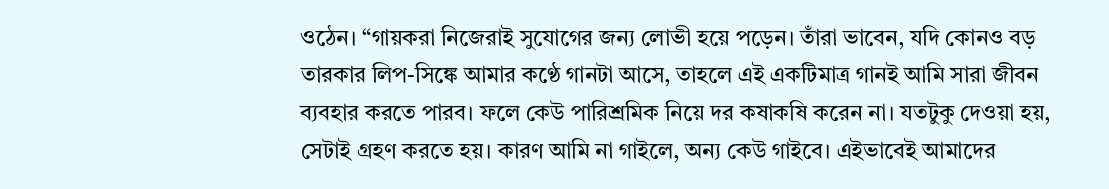ওঠেন। “গায়করা নিজেরাই সুযোগের জন্য লোভী হয়ে পড়েন। তাঁরা ভাবেন, যদি কোনও বড় তারকার লিপ-সিঙ্কে আমার কণ্ঠে গানটা আসে, তাহলে এই একটিমাত্র গানই আমি সারা জীবন ব্যবহার করতে পারব। ফলে কেউ পারিশ্রমিক নিয়ে দর কষাকষি করেন না। যতটুকু দেওয়া হয়, সেটাই গ্রহণ করতে হয়। কারণ আমি না গাইলে, অন্য কেউ গাইবে। এইভাবেই আমাদের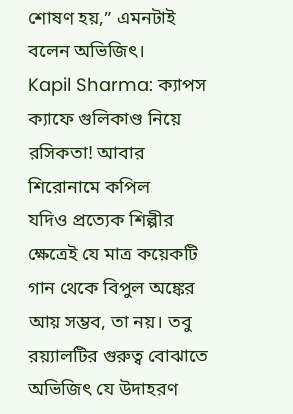শোষণ হয়,” এমনটাই বলেন অভিজিৎ।
Kapil Sharma: ক্যাপস ক্যাফে গুলিকাণ্ড নিয়ে রসিকতা! আবার শিরোনামে কপিল
যদিও প্রত্যেক শিল্পীর ক্ষেত্রেই যে মাত্র কয়েকটি গান থেকে বিপুল অঙ্কের আয় সম্ভব, তা নয়। তবু রয়্যালটির গুরুত্ব বোঝাতে অভিজিৎ যে উদাহরণ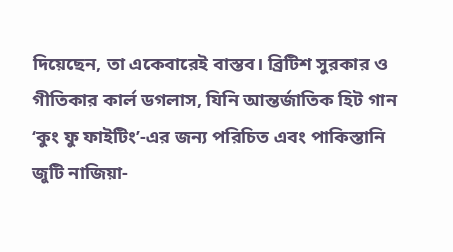দিয়েছেন, তা একেবারেই বাস্তব। ব্রিটিশ সুরকার ও গীতিকার কার্ল ডগলাস, যিনি আন্তর্জাতিক হিট গান ‘কুং ফু ফাইটিং’-এর জন্য পরিচিত এবং পাকিস্তানি জুটি নাজিয়া-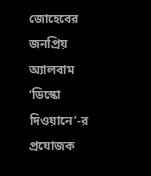জোহেবের জনপ্রিয় অ্যালবাম ‘ডিস্কো দিওয়ানে’-র প্রযোজক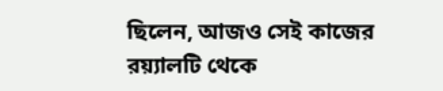ছিলেন, আজও সেই কাজের রয়্যালটি থেকে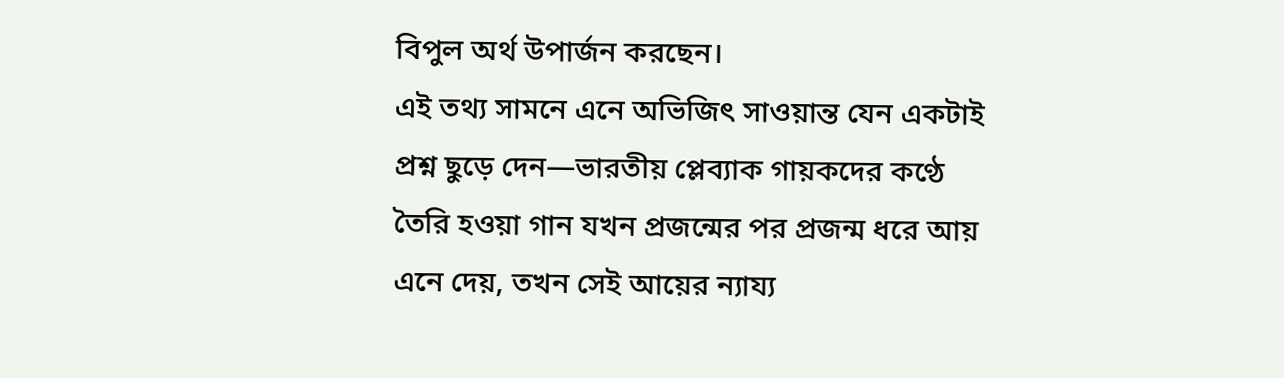বিপুল অর্থ উপার্জন করছেন।
এই তথ্য সামনে এনে অভিজিৎ সাওয়ান্ত যেন একটাই প্রশ্ন ছুড়ে দেন—ভারতীয় প্লেব্যাক গায়কদের কণ্ঠে তৈরি হওয়া গান যখন প্রজন্মের পর প্রজন্ম ধরে আয় এনে দেয়, তখন সেই আয়ের ন্যায্য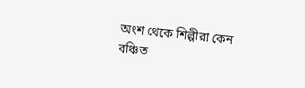অংশ থেকে শিল্পীরা কেন বঞ্চিত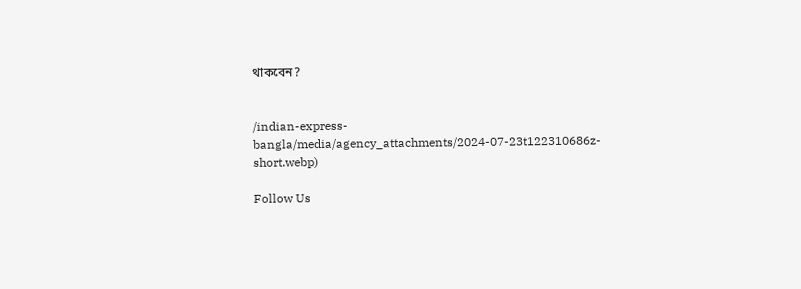থাকবেন?


/indian-express-bangla/media/agency_attachments/2024-07-23t122310686z-short.webp)

Follow Us